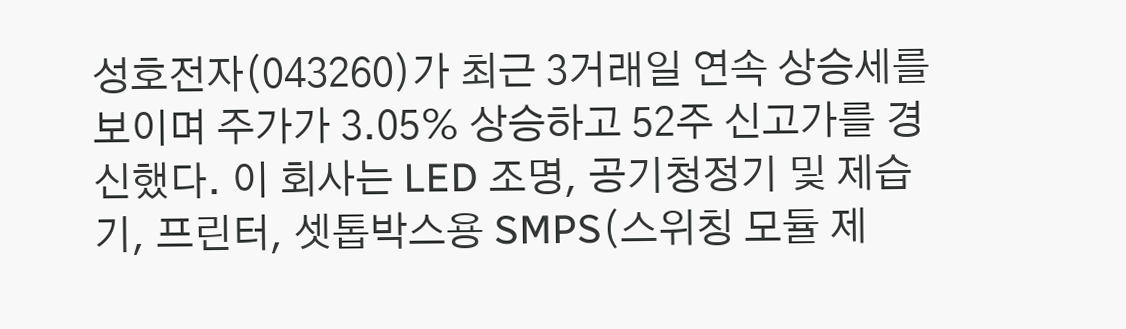성호전자(043260)가 최근 3거래일 연속 상승세를 보이며 주가가 3.05% 상승하고 52주 신고가를 경신했다. 이 회사는 LED 조명, 공기청정기 및 제습기, 프린터, 셋톱박스용 SMPS(스위칭 모듈 제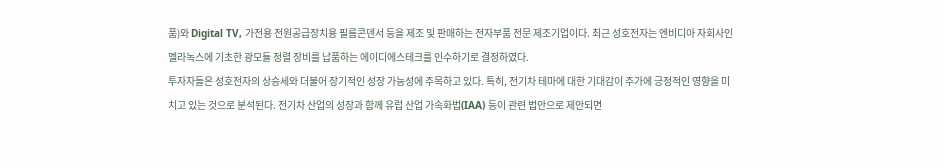품)와 Digital TV, 가전용 전원공급장치용 필름콘덴서 등을 제조 및 판매하는 전자부품 전문 제조기업이다. 최근 성호전자는 엔비디아 자회사인 멜라녹스에 기초한 광모듈 정렬 장비를 납품하는 에이디에스테크를 인수하기로 결정하였다.
투자자들은 성호전자의 상승세와 더불어 장기적인 성장 가능성에 주목하고 있다. 특히, 전기차 테마에 대한 기대감이 주가에 긍정적인 영향을 미치고 있는 것으로 분석된다. 전기차 산업의 성장과 함께 유럽 산업 가속화법(IAA) 등이 관련 법안으로 제안되면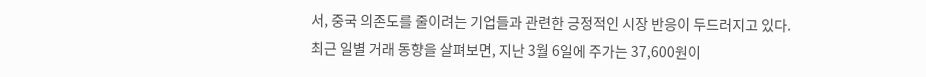서, 중국 의존도를 줄이려는 기업들과 관련한 긍정적인 시장 반응이 두드러지고 있다.
최근 일별 거래 동향을 살펴보면, 지난 3월 6일에 주가는 37,600원이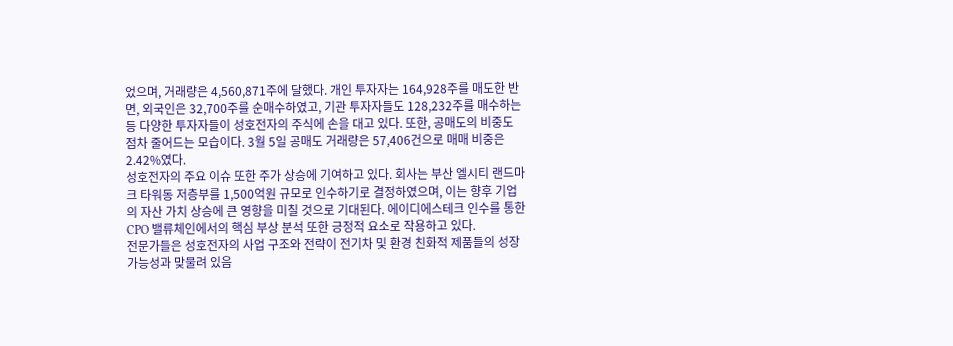었으며, 거래량은 4,560,871주에 달했다. 개인 투자자는 164,928주를 매도한 반면, 외국인은 32,700주를 순매수하였고, 기관 투자자들도 128,232주를 매수하는 등 다양한 투자자들이 성호전자의 주식에 손을 대고 있다. 또한, 공매도의 비중도 점차 줄어드는 모습이다. 3월 5일 공매도 거래량은 57,406건으로 매매 비중은 2.42%였다.
성호전자의 주요 이슈 또한 주가 상승에 기여하고 있다. 회사는 부산 엘시티 랜드마크 타워동 저층부를 1,500억원 규모로 인수하기로 결정하였으며, 이는 향후 기업의 자산 가치 상승에 큰 영향을 미칠 것으로 기대된다. 에이디에스테크 인수를 통한 CPO 밸류체인에서의 핵심 부상 분석 또한 긍정적 요소로 작용하고 있다.
전문가들은 성호전자의 사업 구조와 전략이 전기차 및 환경 친화적 제품들의 성장 가능성과 맞물려 있음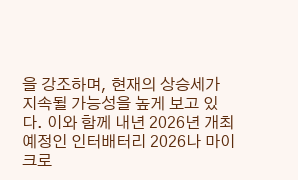을 강조하며, 현재의 상승세가 지속될 가능성을 높게 보고 있다. 이와 함께 내년 2026년 개최 예정인 인터배터리 2026나 마이크로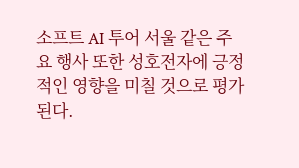소프트 AI 투어 서울 같은 주요 행사 또한 성호전자에 긍정적인 영향을 미칠 것으로 평가된다.